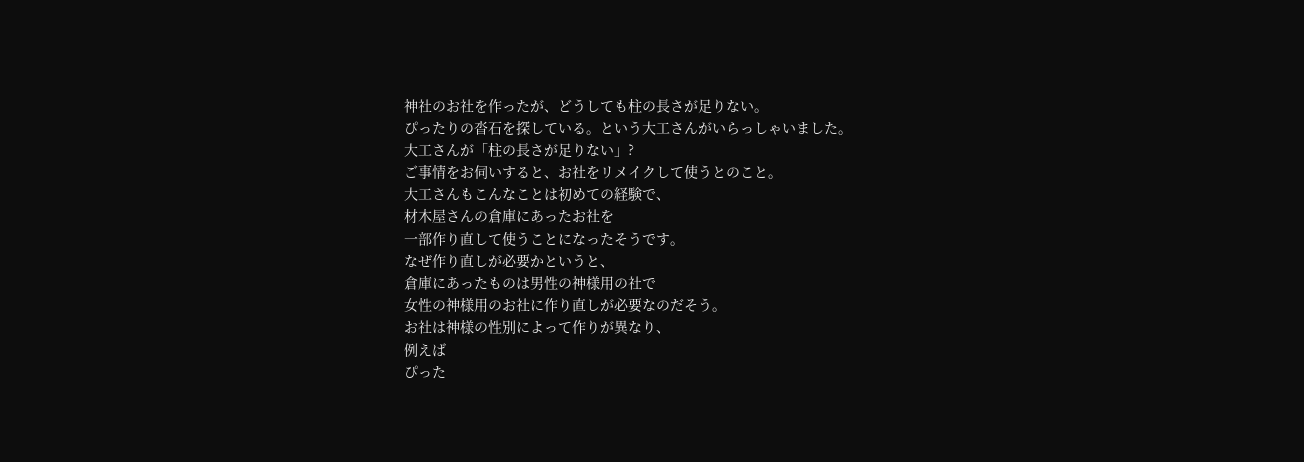神社のお社を作ったが、どうしても柱の長さが足りない。
ぴったりの沓石を探している。という大工さんがいらっしゃいました。
大工さんが「柱の長さが足りない」?
ご事情をお伺いすると、お社をリメイクして使うとのこと。
大工さんもこんなことは初めての経験で、
材木屋さんの倉庫にあったお社を
一部作り直して使うことになったそうです。
なぜ作り直しが必要かというと、
倉庫にあったものは男性の神様用の社で
女性の神様用のお社に作り直しが必要なのだそう。
お社は神様の性別によって作りが異なり、
例えば
ぴった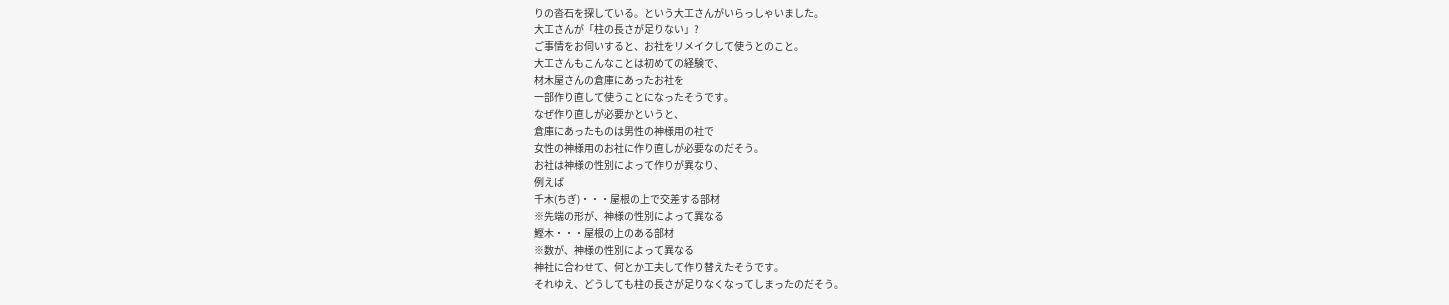りの沓石を探している。という大工さんがいらっしゃいました。
大工さんが「柱の長さが足りない」?
ご事情をお伺いすると、お社をリメイクして使うとのこと。
大工さんもこんなことは初めての経験で、
材木屋さんの倉庫にあったお社を
一部作り直して使うことになったそうです。
なぜ作り直しが必要かというと、
倉庫にあったものは男性の神様用の社で
女性の神様用のお社に作り直しが必要なのだそう。
お社は神様の性別によって作りが異なり、
例えば
千木(ちぎ)・・・屋根の上で交差する部材
※先端の形が、神様の性別によって異なる
鰹木・・・屋根の上のある部材
※数が、神様の性別によって異なる
神社に合わせて、何とか工夫して作り替えたそうです。
それゆえ、どうしても柱の長さが足りなくなってしまったのだそう。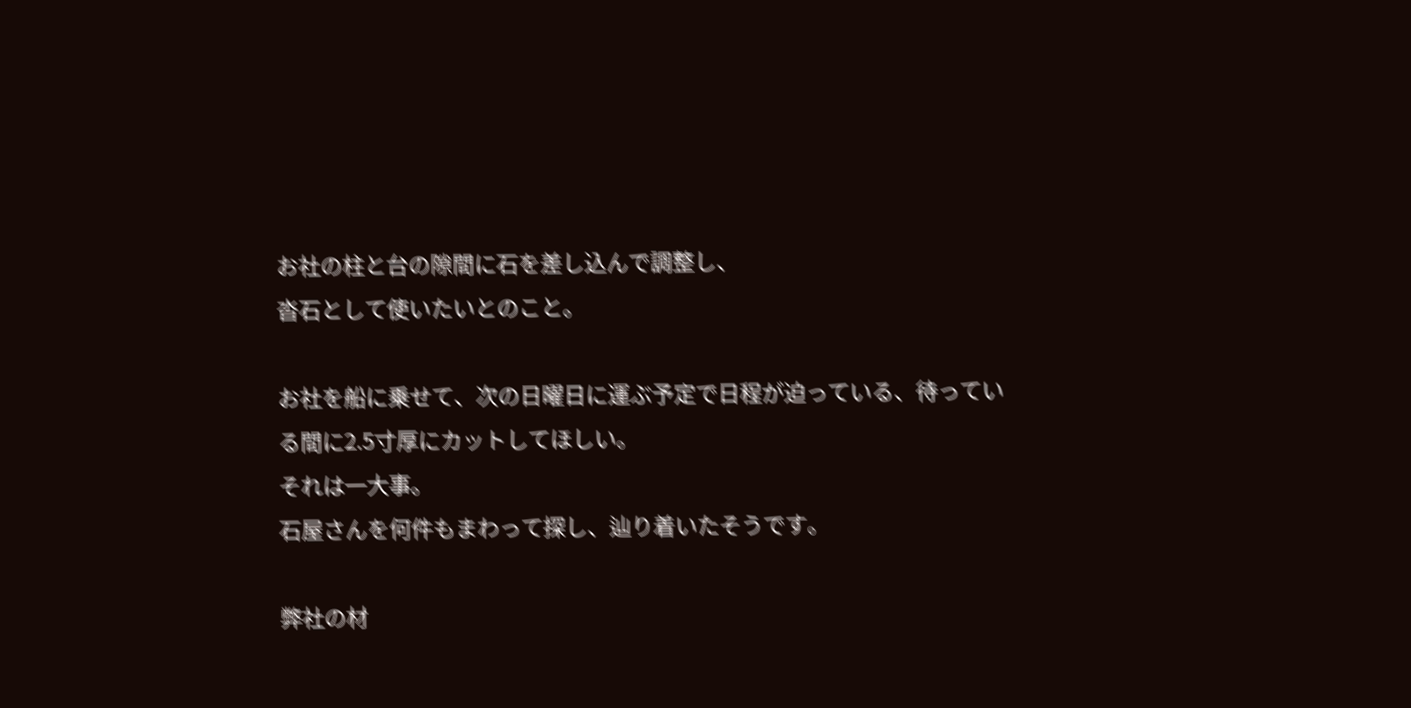お社の柱と台の隙間に石を差し込んで調整し、
沓石として使いたいとのこと。

お社を船に乗せて、次の日曜日に運ぶ予定で日程が迫っている、待っている間に2.5寸厚にカットしてほしい。
それは一大事。
石屋さんを何件もまわって探し、辿り着いたそうです。

弊社の材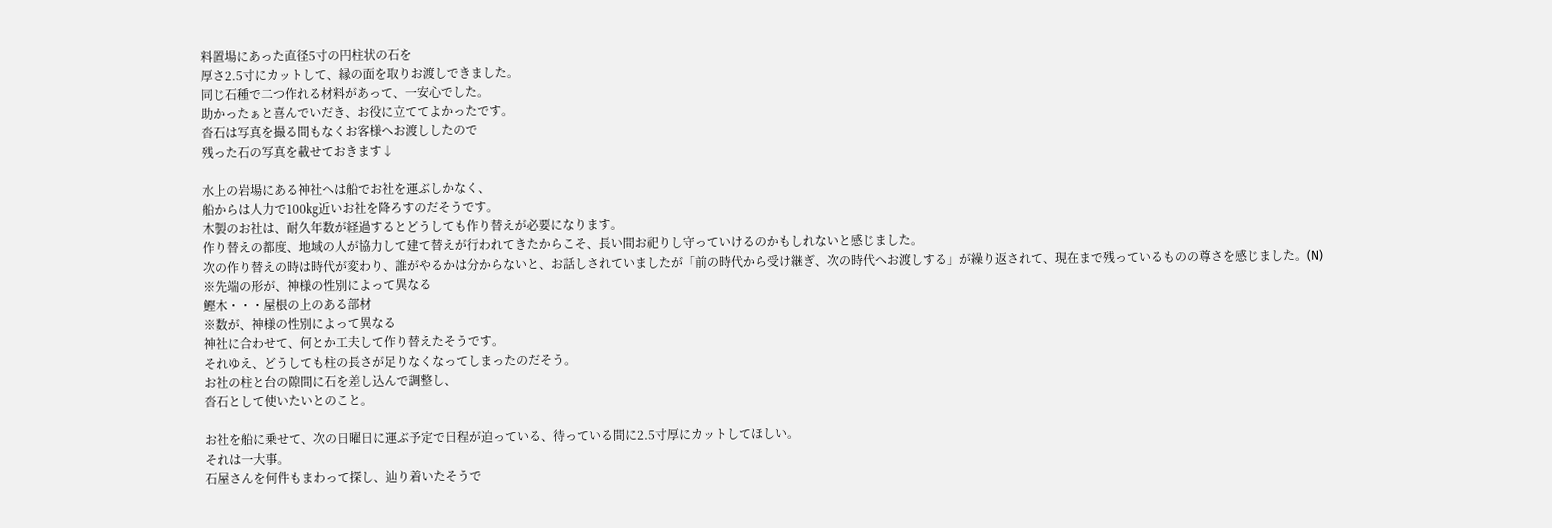料置場にあった直径5寸の円柱状の石を
厚さ2.5寸にカットして、縁の面を取りお渡しできました。
同じ石種で二つ作れる材料があって、一安心でした。
助かったぁと喜んでいだき、お役に立ててよかったです。
沓石は写真を撮る間もなくお客様へお渡ししたので
残った石の写真を載せておきます↓

水上の岩場にある神社へは船でお社を運ぶしかなく、
船からは人力で100㎏近いお社を降ろすのだそうです。
木製のお社は、耐久年数が経過するとどうしても作り替えが必要になります。
作り替えの都度、地域の人が協力して建て替えが行われてきたからこそ、長い間お祀りし守っていけるのかもしれないと感じました。
次の作り替えの時は時代が変わり、誰がやるかは分からないと、お話しされていましたが「前の時代から受け継ぎ、次の時代へお渡しする」が繰り返されて、現在まで残っているものの尊さを感じました。(N)
※先端の形が、神様の性別によって異なる
鰹木・・・屋根の上のある部材
※数が、神様の性別によって異なる
神社に合わせて、何とか工夫して作り替えたそうです。
それゆえ、どうしても柱の長さが足りなくなってしまったのだそう。
お社の柱と台の隙間に石を差し込んで調整し、
沓石として使いたいとのこと。

お社を船に乗せて、次の日曜日に運ぶ予定で日程が迫っている、待っている間に2.5寸厚にカットしてほしい。
それは一大事。
石屋さんを何件もまわって探し、辿り着いたそうで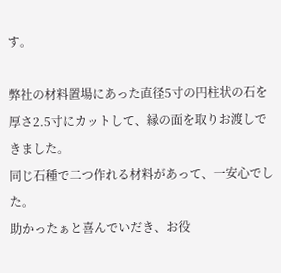す。

弊社の材料置場にあった直径5寸の円柱状の石を
厚さ2.5寸にカットして、縁の面を取りお渡しできました。
同じ石種で二つ作れる材料があって、一安心でした。
助かったぁと喜んでいだき、お役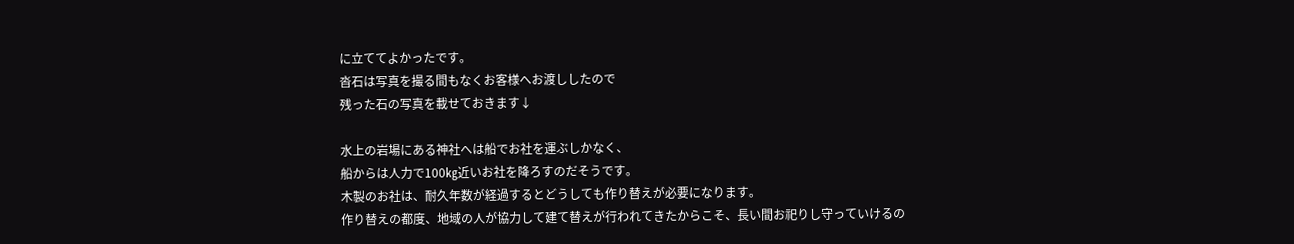に立ててよかったです。
沓石は写真を撮る間もなくお客様へお渡ししたので
残った石の写真を載せておきます↓

水上の岩場にある神社へは船でお社を運ぶしかなく、
船からは人力で100㎏近いお社を降ろすのだそうです。
木製のお社は、耐久年数が経過するとどうしても作り替えが必要になります。
作り替えの都度、地域の人が協力して建て替えが行われてきたからこそ、長い間お祀りし守っていけるの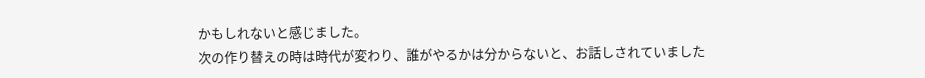かもしれないと感じました。
次の作り替えの時は時代が変わり、誰がやるかは分からないと、お話しされていました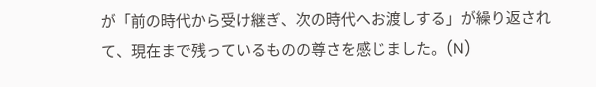が「前の時代から受け継ぎ、次の時代へお渡しする」が繰り返されて、現在まで残っているものの尊さを感じました。(N)